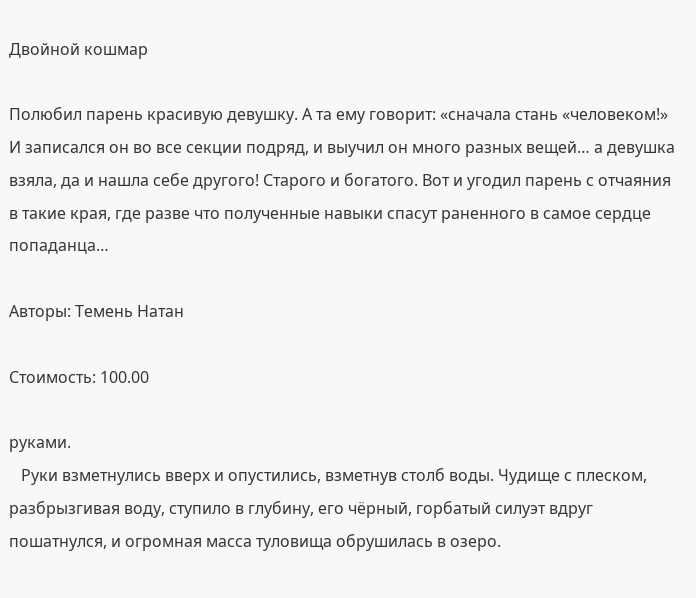Двойной кошмар

Полюбил парень красивую девушку. А та ему говорит: «сначала стань «человеком!» И записался он во все секции подряд, и выучил он много разных вещей… а девушка взяла, да и нашла себе другого! Старого и богатого. Вот и угодил парень с отчаяния в такие края, где разве что полученные навыки спасут раненного в самое сердце попаданца…

Авторы: Темень Натан

Стоимость: 100.00

руками.
   Руки взметнулись вверх и опустились, взметнув столб воды. Чудище с плеском, разбрызгивая воду, ступило в глубину, его чёрный, горбатый силуэт вдруг пошатнулся, и огромная масса туловища обрушилась в озеро.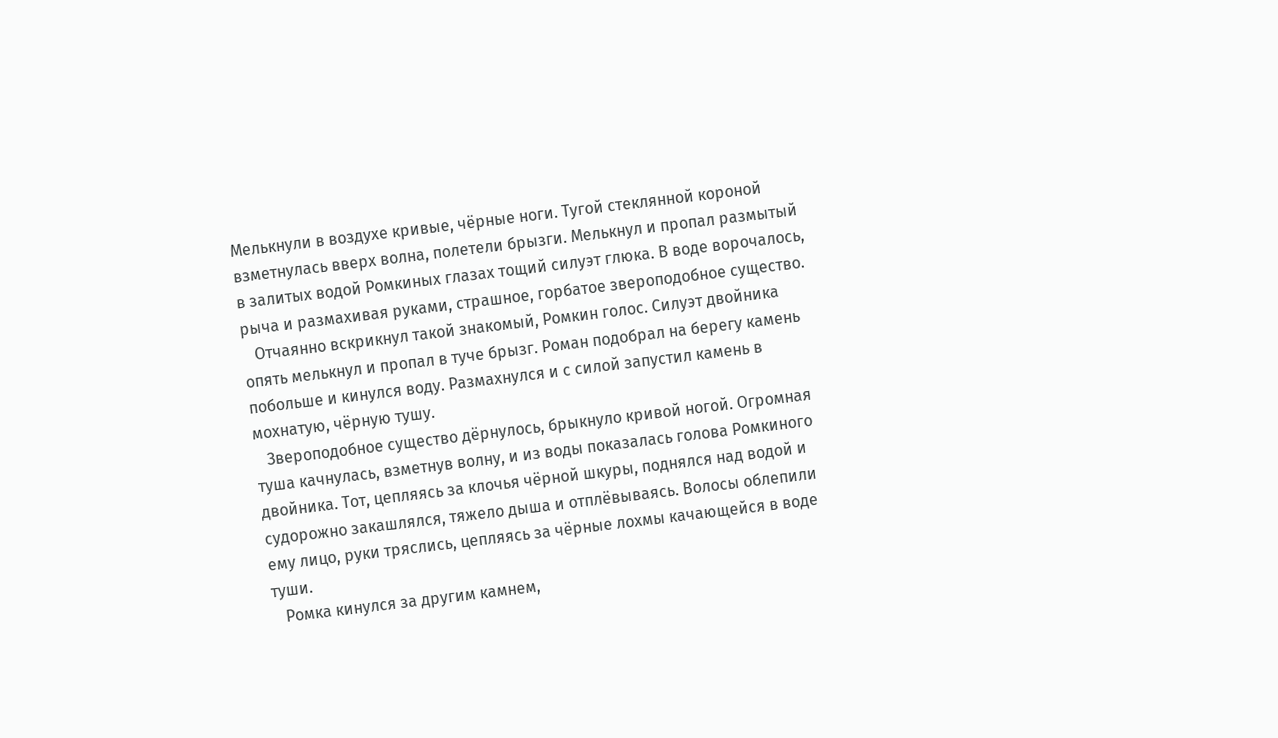Мелькнули в воздухе кривые, чёрные ноги. Тугой стеклянной короной взметнулась вверх волна, полетели брызги. Мелькнул и пропал размытый в залитых водой Ромкиных глазах тощий силуэт глюка. В воде ворочалось, рыча и размахивая руками, страшное, горбатое звероподобное существо.
   Отчаянно вскрикнул такой знакомый, Ромкин голос. Силуэт двойника опять мелькнул и пропал в туче брызг. Роман подобрал на берегу камень побольше и кинулся воду. Размахнулся и с силой запустил камень в мохнатую, чёрную тушу.
   Звероподобное существо дёрнулось, брыкнуло кривой ногой. Огромная туша качнулась, взметнув волну, и из воды показалась голова Ромкиного двойника. Тот, цепляясь за клочья чёрной шкуры, поднялся над водой и судорожно закашлялся, тяжело дыша и отплёвываясь. Волосы облепили ему лицо, руки тряслись, цепляясь за чёрные лохмы качающейся в воде туши.
   Ромка кинулся за другим камнем,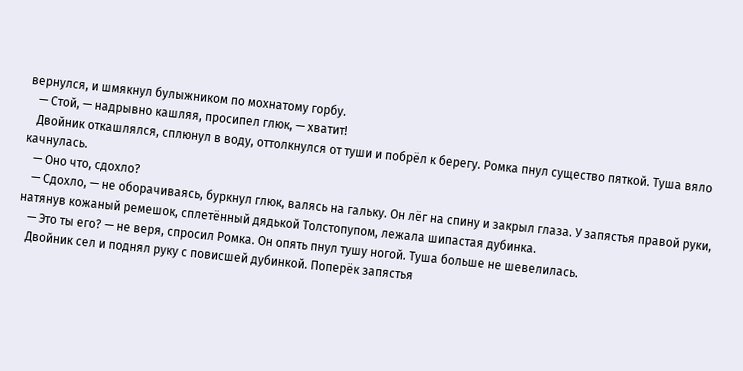вернулся, и шмякнул булыжником по мохнатому горбу.
   — Стой, — надрывно кашляя, просипел глюк, — хватит!
   Двойник откашлялся, сплюнул в воду, оттолкнулся от туши и побрёл к берегу. Ромка пнул существо пяткой. Туша вяло качнулась.
   — Оно что, сдохло?
   — Сдохло, — не оборачиваясь, буркнул глюк, валясь на гальку. Он лёг на спину и закрыл глаза. У запястья правой руки, натянув кожаный ремешок, сплетённый дядькой Толстопупом, лежала шипастая дубинка.
   — Это ты его? — не веря, спросил Ромка. Он опять пнул тушу ногой. Туша больше не шевелилась.
   Двойник сел и поднял руку с повисшей дубинкой. Поперёк запястья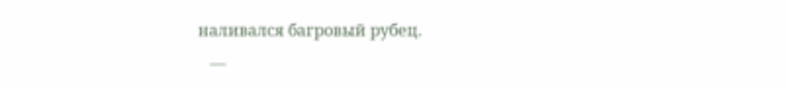наливался багровый рубец.
   —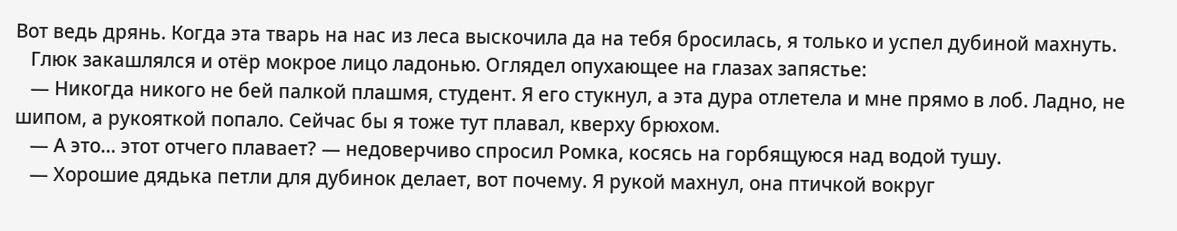Вот ведь дрянь. Когда эта тварь на нас из леса выскочила да на тебя бросилась, я только и успел дубиной махнуть.
   Глюк закашлялся и отёр мокрое лицо ладонью. Оглядел опухающее на глазах запястье:
   — Никогда никого не бей палкой плашмя, студент. Я его стукнул, а эта дура отлетела и мне прямо в лоб. Ладно, не шипом, а рукояткой попало. Сейчас бы я тоже тут плавал, кверху брюхом.
   — А это… этот отчего плавает? — недоверчиво спросил Ромка, косясь на горбящуюся над водой тушу.
   — Хорошие дядька петли для дубинок делает, вот почему. Я рукой махнул, она птичкой вокруг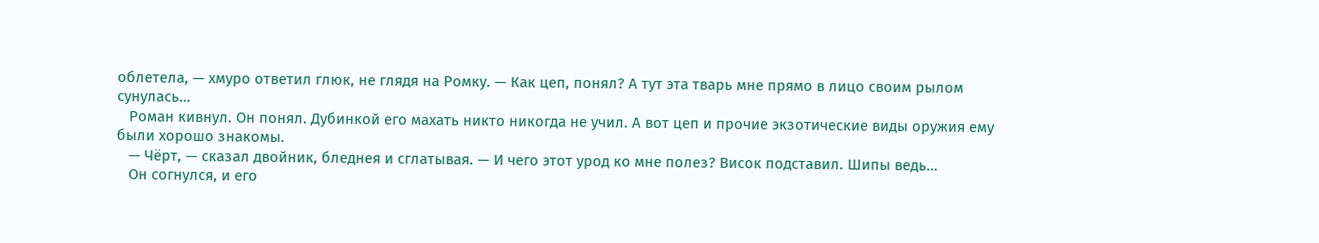облетела, — хмуро ответил глюк, не глядя на Ромку. — Как цеп, понял? А тут эта тварь мне прямо в лицо своим рылом сунулась…
   Роман кивнул. Он понял. Дубинкой его махать никто никогда не учил. А вот цеп и прочие экзотические виды оружия ему были хорошо знакомы.
   — Чёрт, — сказал двойник, бледнея и сглатывая. — И чего этот урод ко мне полез? Висок подставил. Шипы ведь…
   Он согнулся, и его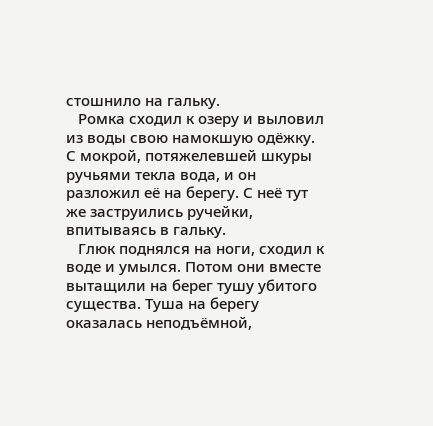стошнило на гальку.
   Ромка сходил к озеру и выловил из воды свою намокшую одёжку. С мокрой, потяжелевшей шкуры ручьями текла вода, и он разложил её на берегу. С неё тут же заструились ручейки, впитываясь в гальку.
   Глюк поднялся на ноги, сходил к воде и умылся. Потом они вместе вытащили на берег тушу убитого существа. Туша на берегу оказалась неподъёмной,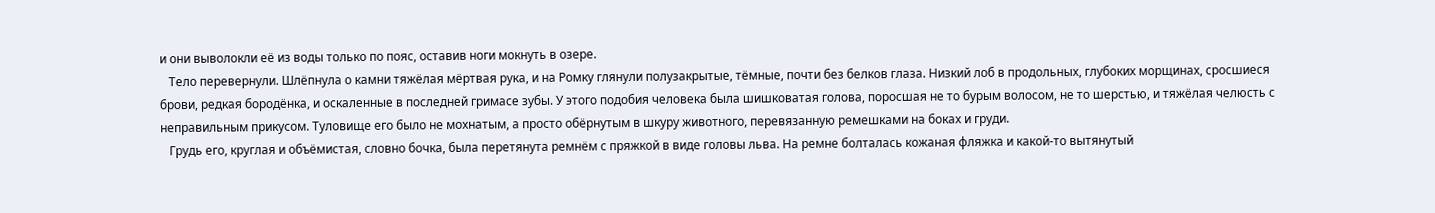и они выволокли её из воды только по пояс, оставив ноги мокнуть в озере.
   Тело перевернули. Шлёпнула о камни тяжёлая мёртвая рука, и на Ромку глянули полузакрытые, тёмные, почти без белков глаза. Низкий лоб в продольных, глубоких морщинах, сросшиеся брови, редкая бородёнка, и оскаленные в последней гримасе зубы. У этого подобия человека была шишковатая голова, поросшая не то бурым волосом, не то шерстью, и тяжёлая челюсть с неправильным прикусом. Туловище его было не мохнатым, а просто обёрнутым в шкуру животного, перевязанную ремешками на боках и груди.
   Грудь его, круглая и объёмистая, словно бочка, была перетянута ремнём с пряжкой в виде головы льва. На ремне болталась кожаная фляжка и какой-то вытянутый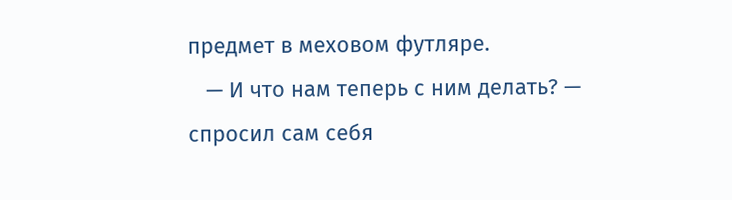предмет в меховом футляре.
   — И что нам теперь с ним делать? — спросил сам себя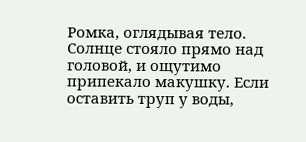Ромка, оглядывая тело. Солнце стояло прямо над головой, и ощутимо припекало макушку. Если оставить труп у воды,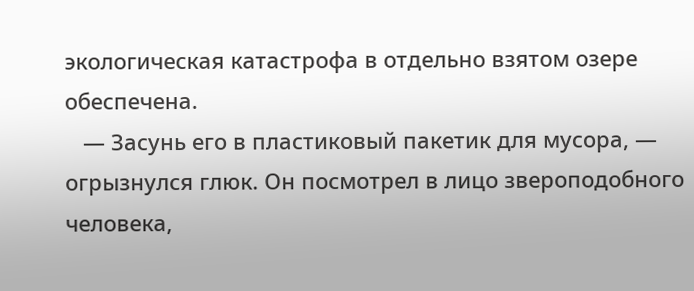экологическая катастрофа в отдельно взятом озере обеспечена.
   — Засунь его в пластиковый пакетик для мусора, — огрызнулся глюк. Он посмотрел в лицо звероподобного человека,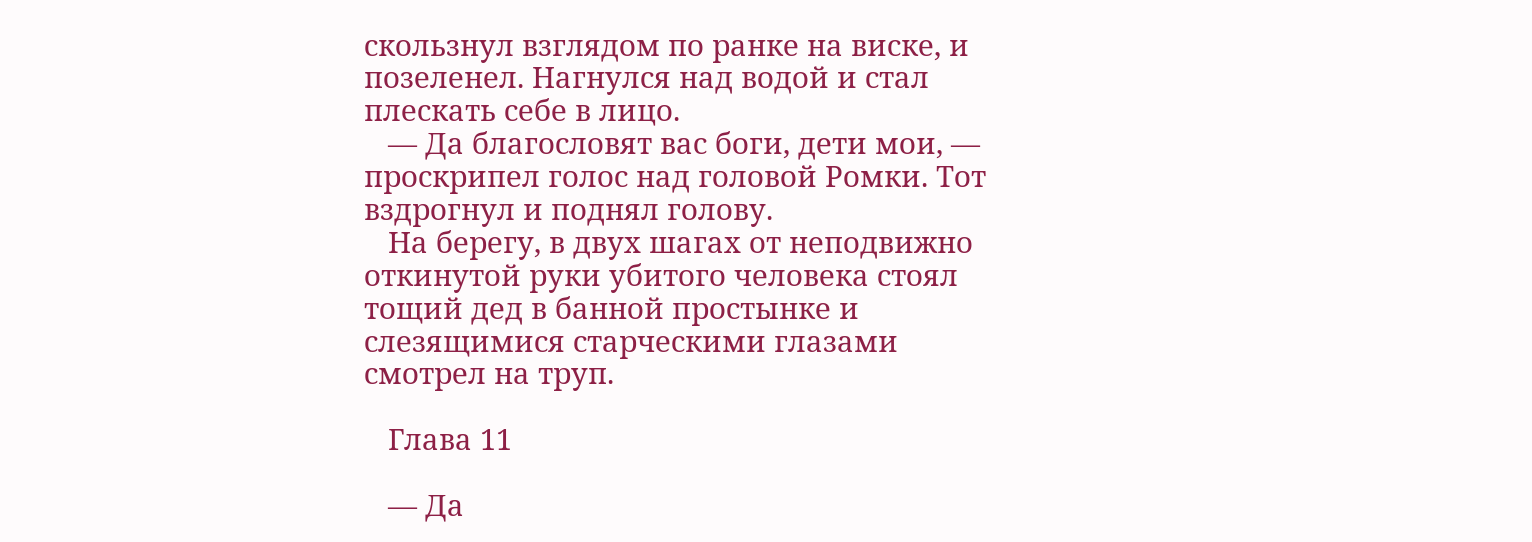скользнул взглядом по ранке на виске, и позеленел. Нагнулся над водой и стал плескать себе в лицо.
   — Да благословят вас боги, дети мои, — проскрипел голос над головой Ромки. Тот вздрогнул и поднял голову.
   На берегу, в двух шагах от неподвижно откинутой руки убитого человека стоял тощий дед в банной простынке и слезящимися старческими глазами смотрел на труп.

   Глава 11

   — Да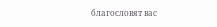благословят вас